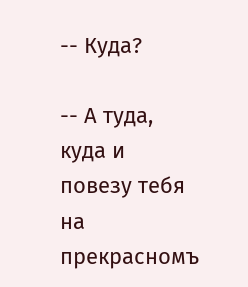-- Куда?

-- А туда, куда и повезу тебя на прекрасномъ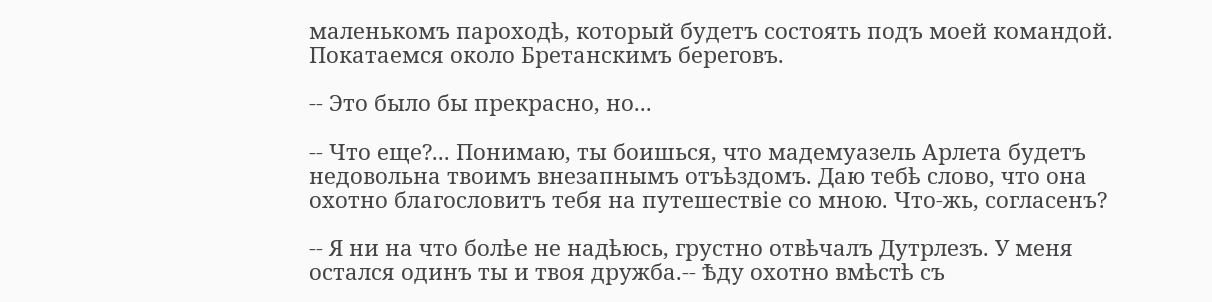маленькомъ пароходѣ, который будетъ состоять подъ моей командой. Покатаемся около Бретанскимъ береговъ.

-- Это было бы прекрасно, но...

-- Что еще?... Понимаю, ты боишься, что мадемуазель Арлета будетъ недовольна твоимъ внезапнымъ отъѣздомъ. Даю тебѣ слово, что она охотно благословитъ тебя на путешествіе со мною. Что-жь, согласенъ?

-- Я ни на что болѣе не надѣюсь, грустно отвѣчалъ Дутрлезъ. У меня остался одинъ ты и твоя дружба.-- Ѣду охотно вмѣстѣ съ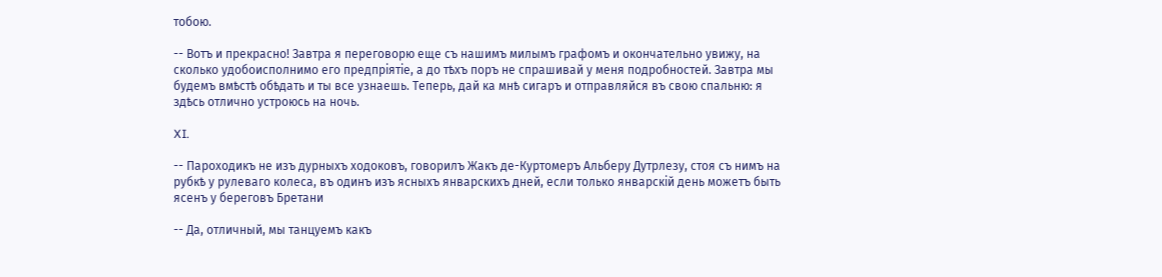тобою.

-- Вотъ и прекрасно! Завтра я переговорю еще съ нашимъ милымъ графомъ и окончательно увижу, на сколько удобоисполнимо его предпріятіе, а до тѣхъ поръ не спрашивай у меня подробностей. Завтра мы будемъ вмѣстѣ обѣдать и ты все узнаешь. Теперь, дай ка мнѣ сигаръ и отправляйся въ свою спальню: я здѣсь отлично устроюсь на ночь.

XI.

-- Пароходикъ не изъ дурныхъ ходоковъ, говорилъ Жакъ де-Куртомеръ Альберу Дутрлезу, стоя съ нимъ на рубкѣ у рулеваго колеса, въ одинъ изъ ясныхъ январскихъ дней, если только январскій день можетъ быть ясенъ у береговъ Бретани

-- Да, отличный, мы танцуемъ какъ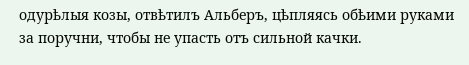одурѣлыя козы, отвѣтилъ Альберъ, цѣпляясь обѣими руками за поручни, чтобы не упасть отъ сильной качки.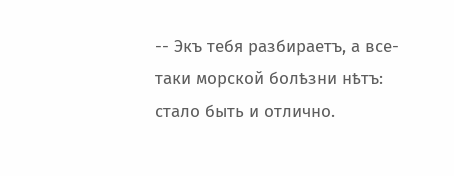-- Экъ тебя разбираетъ, а все-таки морской болѣзни нѣтъ: стало быть и отлично.